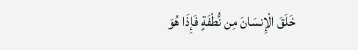خَلَقَ الْإِنسَانَ مِن نُّطْفَةٍ فَإِذَا هُوَ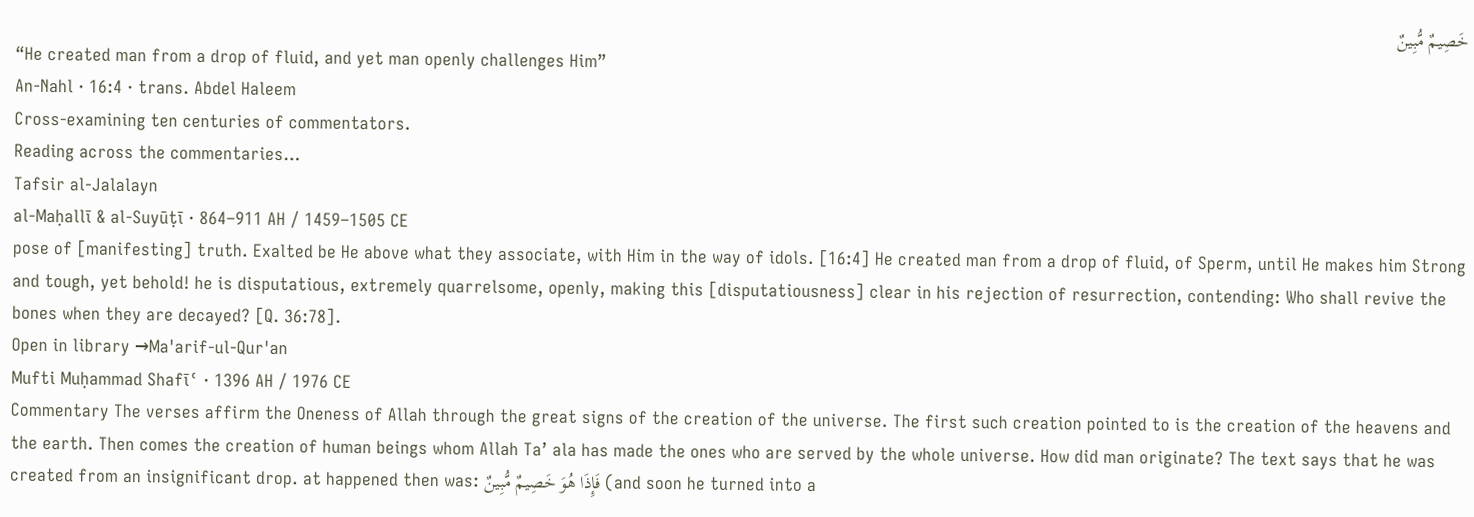خَصِيمٌ مُّبِينٌ
“He created man from a drop of fluid, and yet man openly challenges Him”
An-Nahl · 16:4 · trans. Abdel Haleem
Cross-examining ten centuries of commentators.
Reading across the commentaries…
Tafsir al-Jalalayn
al-Maḥallī & al-Suyūṭī · 864–911 AH / 1459–1505 CE
pose of [manifesting] truth. Exalted be He above what they associate, with Him in the way of idols. [16:4] He created man from a drop of fluid, of Sperm, until He makes him Strong and tough, yet behold! he is disputatious, extremely quarrelsome, openly, making this [disputatiousness] clear in his rejection of resurrection, contending: Who shall revive the bones when they are decayed? [Q. 36:78].
Open in library →Ma'arif-ul-Qur'an
Mufti Muḥammad Shafīʿ · 1396 AH / 1976 CE
Commentary The verses affirm the Oneness of Allah through the great signs of the creation of the universe. The first such creation pointed to is the creation of the heavens and the earth. Then comes the creation of human beings whom Allah Ta’ ala has made the ones who are served by the whole universe. How did man originate? The text says that he was created from an insignificant drop. at happened then was: فَإِذَا هُوَ خَصِيمٌ مُّبِينٌ (and soon he turned into a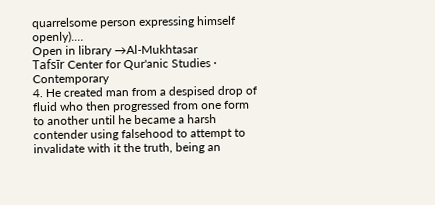quarrelsome person expressing himself openly).…
Open in library →Al-Mukhtasar
Tafsīr Center for Qur'anic Studies · Contemporary
4. He created man from a despised drop of fluid who then progressed from one form to another until he became a harsh contender using falsehood to attempt to invalidate with it the truth, being an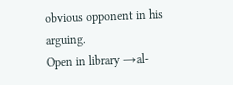obvious opponent in his arguing.
Open in library →al-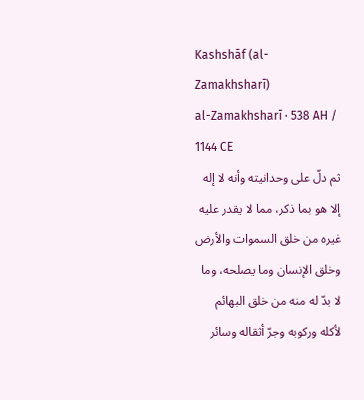Kashshāf (al-Zamakhsharī)
al-Zamakhsharī · 538 AH / 1144 CE
ثم دلّ على وحدانيته وأنه لا إله إلا هو بما ذكر، مما لا يقدر عليه غيره من خلق السموات والأرض وخلق الإنسان وما يصلحه، وما لا بدّ له منه من خلق البهائم لأكله وركوبه وجرّ أثقاله وسائر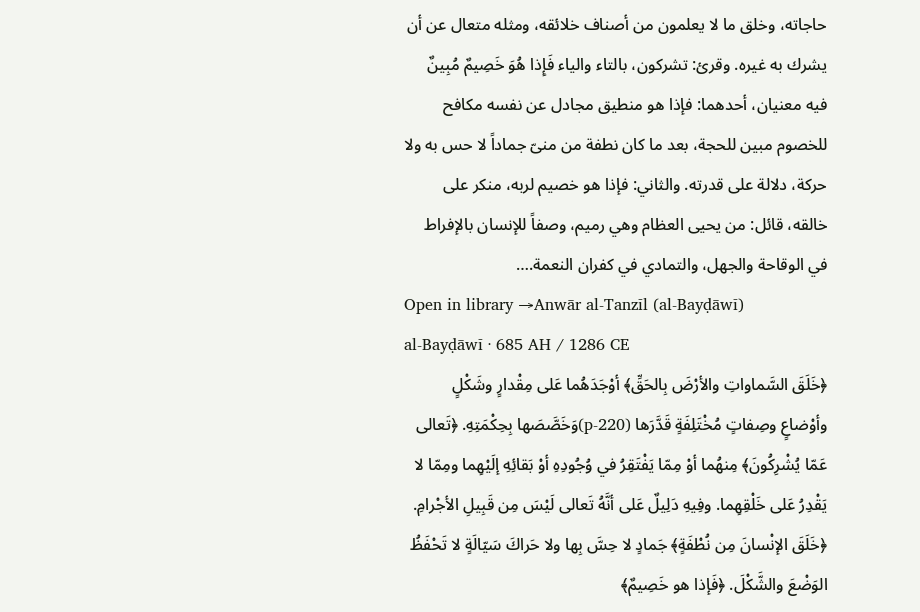حاجاته، وخلق ما لا يعلمون من أصناف خلائقه، ومثله متعال عن أن يشرك به غيره. وقرئ: تشركون، بالتاء والياء فَإِذا هُوَ خَصِيمٌ مُبِينٌ فيه معنيان، أحدهما: فإذا هو منطيق مجادل عن نفسه مكافح للخصوم مبين للحجة، بعد ما كان نطفة من منىّ جماداً لا حس به ولا حركة، دلالة على قدرته. والثاني: فإذا هو خصيم لربه، منكر على خالقه، قائل: من يحيى العظام وهي رميم، وصفاً للإنسان بالإفراط في الوقاحة والجهل، والتمادي في كفران النعمة.…
Open in library →Anwār al-Tanzīl (al-Bayḍāwī)
al-Bayḍāwī · 685 AH / 1286 CE
﴿خَلَقَ السَّماواتِ والأرْضَ بِالحَقِّ﴾ أوْجَدَهُما عَلى مِقْدارٍ وشَكْلٍ وأوْضاعٍ وصِفاتٍ مُخْتَلِفَةٍ قَدَّرَها (p-220)وَخَصَّصَها بِحِكْمَتِهِ. ﴿تَعالى عَمّا يُشْرِكُونَ﴾ مِنهُما أوْ مِمّا يَفْتَقِرُ في وُجُودِهِ أوْ بَقائِهِ إلَيْهِما ومِمّا لا يَقْدِرُ عَلى خَلْقِهِما. وفِيهِ دَلِيلٌ عَلى أنَّهُ تَعالى لَيْسَ مِن قَبِيلِ الأجْرامِ. ﴿خَلَقَ الإنْسانَ مِن نُطْفَةٍ﴾ جَمادٍ لا حِسَّ بِها ولا حَراكَ سَيّالَةٍ لا تَحْفَظُ الوَضْعَ والشَّكْلَ. ﴿فَإذا هو خَصِيمٌ﴾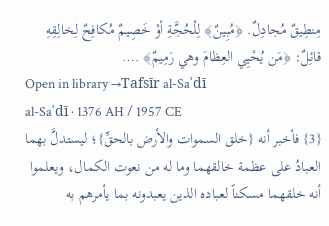مِنطِيقٌ مُجادِلٌ. ﴿مُبِينٌ﴾ لِلْحُجَّةِ أوْ خَصِيمٌ مُكافِحٌ لِخالِقِهِ قائِلٌ: ﴿مَن يُحْيِي العِظامَ وهي رَمِيمٌ﴾ .…
Open in library →Tafsīr al-Saʿdī
al-Saʿdī · 1376 AH / 1957 CE
{3} فأخبر أنه {خلق السموات والأرض بالحقِّ}؛ ليستدلَّ بهما العبادُ على عظمة خالقهما وما له من نعوت الكمال، ويعلموا أنه خلقهما مسكناً لعباده الذين يعبدونه بما يأمرهم به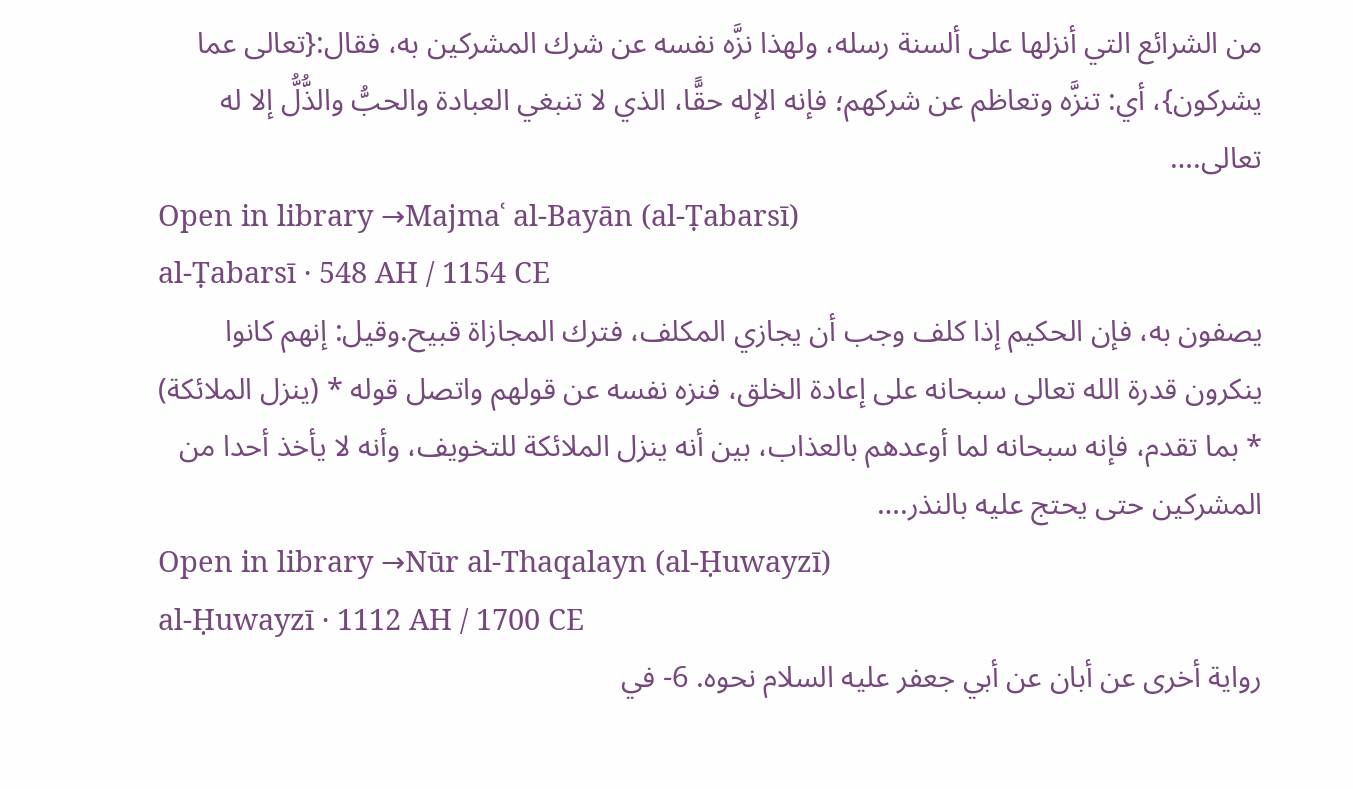من الشرائع التي أنزلها على ألسنة رسله، ولهذا نزَّه نفسه عن شرك المشركين به، فقال:{تعالى عما يشركون}، أي: تنزَّه وتعاظم عن شركهم؛ فإنه الإله حقًّا، الذي لا تنبغي العبادة والحبُّ والذُّلُّ إلا له تعالى.…
Open in library →Majmaʿ al-Bayān (al-Ṭabarsī)
al-Ṭabarsī · 548 AH / 1154 CE
يصفون به، فإن الحكيم إذا كلف وجب أن يجازي المكلف، فترك المجازاة قبيح.وقيل: إنهم كانوا ينكرون قدرة الله تعالى سبحانه على إعادة الخلق، فنزه نفسه عن قولهم واتصل قوله * (ينزل الملائكة) * بما تقدم، فإنه سبحانه لما أوعدهم بالعذاب، بين أنه ينزل الملائكة للتخويف، وأنه لا يأخذ أحدا من المشركين حتى يحتج عليه بالنذر.…
Open in library →Nūr al-Thaqalayn (al-Ḥuwayzī)
al-Ḥuwayzī · 1112 AH / 1700 CE
رواية أخرى عن أبان عن أبي جعفر عليه السلام نحوه. 6- في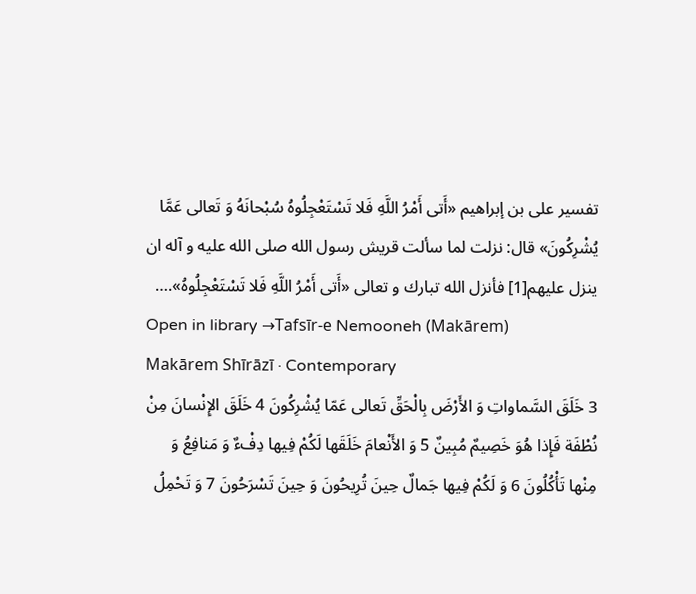تفسير على بن إبراهيم‌ «أَتى‌ أَمْرُ اللَّهِ فَلا تَسْتَعْجِلُوهُ سُبْحانَهُ وَ تَعالى‌ عَمَّا يُشْرِكُونَ» قال: نزلت لما سألت قريش رسول الله صلى الله عليه و آله ان ينزل عليهم‌[1] فأنزل الله تبارك و تعالى‌ «أَتى‌ أَمْرُ اللَّهِ فَلا تَسْتَعْجِلُوهُ».…
Open in library →Tafsīr-e Nemooneh (Makārem)
Makārem Shīrāzī · Contemporary
3 خَلَقَ السَّماواتِ وَ الأَرْضَ بِالْحَقِّ تَعالى عَمّا یُشْرِکُونَ 4 خَلَقَ الإِنْسانَ مِنْ نُطْفَة فَإِذا هُوَ خَصِیمٌ مُبِینٌ 5 وَ الأَنْعامَ خَلَقَها لَکُمْ فِیها دِفْءٌ وَ مَنافِعُ وَ مِنْها تَأْکُلُونَ 6 وَ لَکُمْ فِیها جَمالٌ حِینَ تُرِیحُونَ وَ حِینَ تَسْرَحُونَ 7 وَ تَحْمِلُ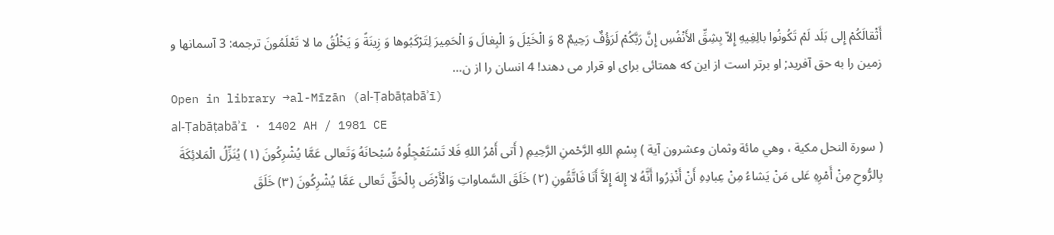أَثْقالَکُمْ إِلى بَلَد لَمْ تَکُونُوا بالِغِیهِ إِلاّ بِشِقِّ الأَنْفُسِ إِنَّ رَبَّکُمْ لَرَؤُفٌ رَحِیمٌ 8 وَ الْخَیْلَ وَ الْبِغالَ وَ الْحَمِیرَ لِتَرْکَبُوها وَ زِینَةً وَ یَخْلُقُ ما لا تَعْلَمُونَ ترجمه: 3 آسمانها و زمین را به حق آفرید; او برتر است از این که همتائى براى او قرار مى دهند! 4 انسان را از ن…
Open in library →al-Mīzān (al-Ṭabāṭabāʾī)
al-Ṭabāṭabāʾī · 1402 AH / 1981 CE
( سورة النحل مكية ، وهي مائة وثمان وعشرون آية ) بِسْمِ اللهِ الرَّحْمنِ الرَّحِيمِ ( أَتى أَمْرُ اللهِ فَلا تَسْتَعْجِلُوهُ سُبْحانَهُ وَتَعالى عَمَّا يُشْرِكُونَ (١) يُنَزِّلُ الْمَلائِكَةَ بِالرُّوحِ مِنْ أَمْرِهِ عَلى مَنْ يَشاءُ مِنْ عِبادِهِ أَنْ أَنْذِرُوا أَنَّهُ لا إِلهَ إِلاَّ أَنَا فَاتَّقُونِ (٢) خَلَقَ السَّماواتِ وَالْأَرْضَ بِالْحَقِّ تَعالى عَمَّا يُشْرِكُونَ (٣) خَلَقَ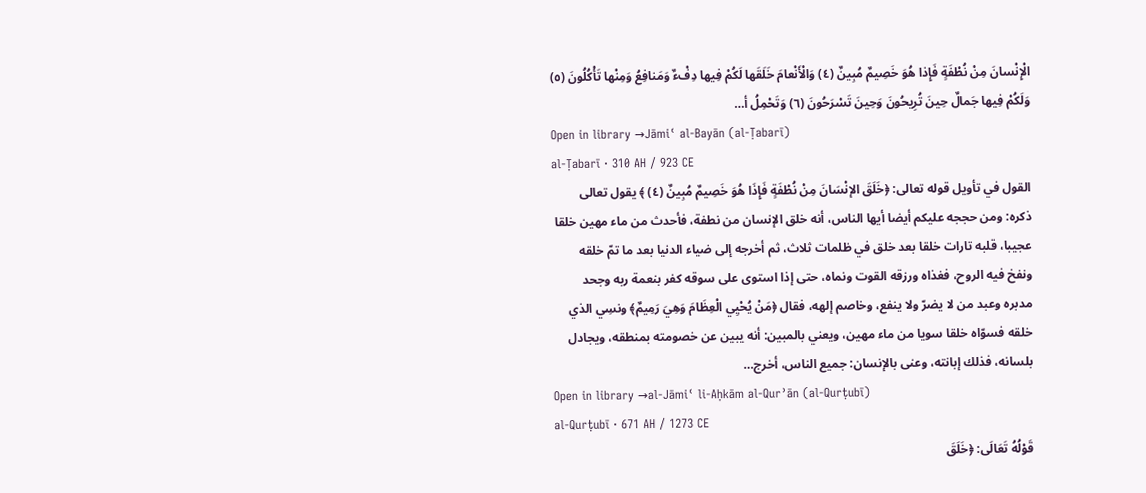الْإِنْسانَ مِنْ نُطْفَةٍ فَإِذا هُوَ خَصِيمٌ مُبِينٌ (٤) وَالْأَنْعامَ خَلَقَها لَكُمْ فِيها دِفْءٌ وَمَنافِعُ وَمِنْها تَأْكُلُونَ (٥) وَلَكُمْ فِيها جَمالٌ حِينَ تُرِيحُونَ وَحِينَ تَسْرَحُونَ (٦) وَتَحْمِلُ أ…
Open in library →Jāmiʿ al-Bayān (al-Ṭabarī)
al-Ṭabarī · 310 AH / 923 CE
القول في تأويل قوله تعالى: ﴿خَلَقَ الإنْسَانَ مِنْ نُطْفَةٍ فَإِذَا هُوَ خَصِيمٌ مُبِينٌ (٤) ﴾ يقول تعالى ذكره: ومن حججه عليكم أيضا أيها الناس، أنه خلق الإنسان من نطفة، فأحدث من ماء مهين خلقا عجيبا، قلبه تارات خلقا بعد خلق في ظلمات ثلاث، ثم أخرجه إلى ضياء الدنيا بعد ما تمّ خلقه ونفخ فيه الروح، فغذاه ورزقه القوت ونماه، حتى إذا استوى على سوقه كفر بنعمة ربه وجحد مدبره وعبد من لا يضرّ ولا ينفع، وخاصم إلهه، فقال ﴿مَنْ يُحْيِي الْعِظَامَ وَهِيَ رَمِيمٌ﴾ ونسِي الذي خلقه فسوّاه خلقا سويا من ماء مهين، ويعني بالمبين: أنه يبين عن خصومته بمنطقه، ويجادل بلسانه، فذلك إبانته، وعنى بالإنسان: جميع الناس، أخرج…
Open in library →al-Jāmiʿ li-Aḥkām al-Qurʾān (al-Qurṭubī)
al-Qurṭubī · 671 AH / 1273 CE
قَوْلُهُ تَعَالَى: ﴿خَلَقَ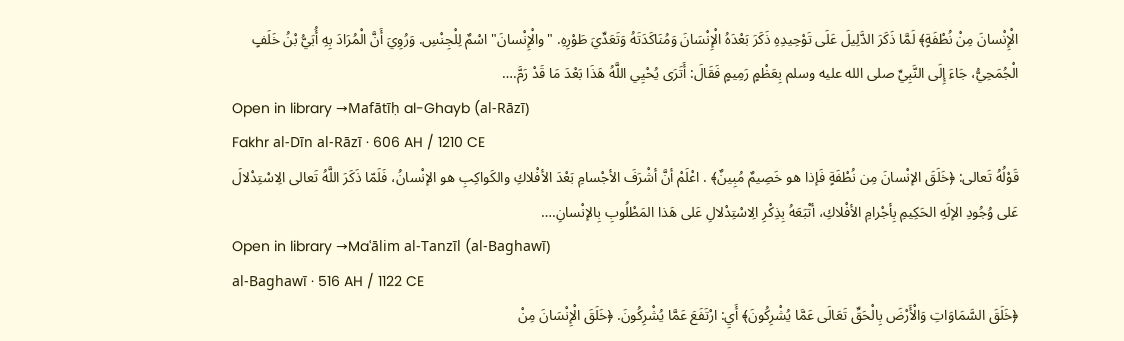الْإِنْسانَ مِنْ نُطْفَةٍ﴾ لَمَّا ذَكَرَ الدَّلِيلَ عَلَى تَوْحِيدِهِ ذَكَرَ بَعْدَهُ الْإِنْسَانَ وَمُنَاكَدَتَهُ وَتَعَدِّيَ طَوْرِهِ. "والْإِنْسانَ" اسْمٌ لِلْجِنْسِ. وَرُوِيَ أَنَّ الْمُرَادَ بِهِ أُبَيُّ بْنُ خَلَفٍ الْجُمَحِيُّ، جَاءَ إِلَى النَّبِيِّ صلى الله عليه وسلم بِعَظْمٍ رَمِيمٍ فَقَالَ: أَتَرَى يُحْيِي اللَّهُ هَذَا بَعْدَ مَا قَدْ رَمَّ.…
Open in library →Mafātīḥ al-Ghayb (al-Rāzī)
Fakhr al-Dīn al-Rāzī · 606 AH / 1210 CE
قَوْلُهُ تَعالى: ﴿خَلَقَ الإنْسانَ مِن نُطْفَةٍ فَإذا هو خَصِيمٌ مُبِينٌ﴾ . اعْلَمْ أنَّ أشْرَفَ الأجْسامِ بَعْدَ الأفْلاكِ والكَواكِبِ هو الإنْسانُ، فَلَمّا ذَكَرَ اللَّهُ تَعالى الِاسْتِدْلالَ عَلى وُجُودِ الإلَهِ الحَكِيمِ بِأجْرامِ الأفْلاكِ، أتْبَعَهُ بِذِكْرِ الِاسْتِدْلالِ عَلى هَذا المَطْلُوبِ بِالإنْسانِ.…
Open in library →Maʿālim al-Tanzīl (al-Baghawī)
al-Baghawī · 516 AH / 1122 CE
﴿خَلَقَ السَّمَاوَاتِ وَالْأَرْضَ بِالْحَقِّ تَعَالَى عَمَّا يُشْرِكُونَ﴾ أَيِ: ارْتَفَعَ عَمَّا يُشْرِكُونَ. ﴿خَلَقَ الْإِنْسَانَ مِنْ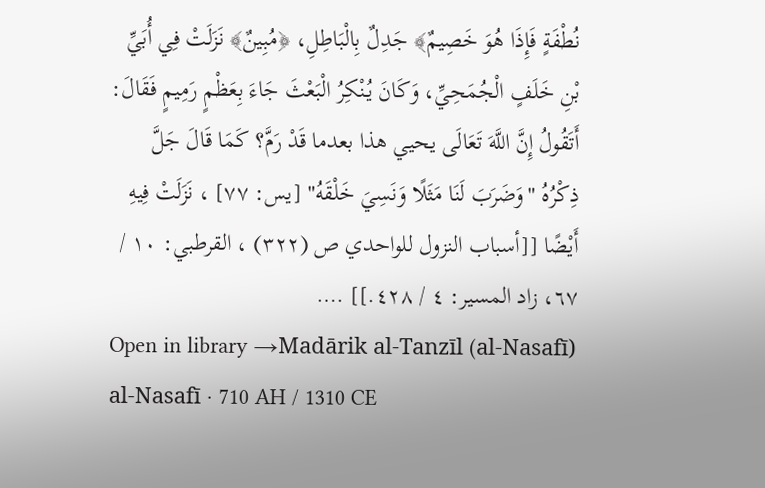نُطْفَةٍ فَإِذَا هُوَ خَصِيمٌ﴾ جَدِلٌ بِالْبَاطِلِ، ﴿مُبِينٌ﴾ نَزَلَتْ فِي أُبَيِّ بْنِ خَلَفٍ الْجُمَحِيِّ، وَكَانَ يُنْكِرُ الْبَعْثَ جَاءَ بِعَظْمٍ رَمِيمٍ فَقَالَ: أَتَقُولُ إِنَّ اللَّهَ تَعَالَى يحيي هذا بعدما قَدْ رَمَّ؟ كَمَا قَالَ جَلَّ ذِكْرُهُ "وَضَرَبَ لَنَا مَثَلًا وَنَسِيَ خَلْقَهُ" [يس: ٧٧] ، نَزَلَتْ فِيهِ أَيْضًا [[أسباب النزول للواحدي ص (٣٢٢) ، القرطبي: ١٠ / ٦٧، زاد المسير: ٤ / ٤٢٨.]] .…
Open in library →Madārik al-Tanzīl (al-Nasafī)
al-Nasafī · 710 AH / 1310 CE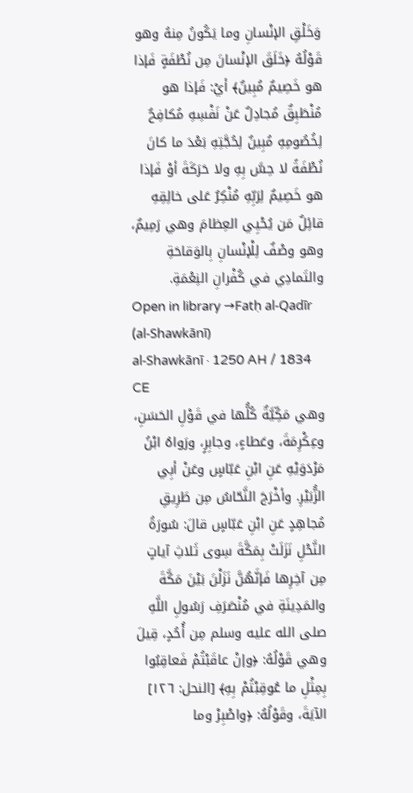وَخَلْقِ الإنْسانِ وما يَكُونُ مِنهُ وهو قَوْلُهُ ﴿خَلَقَ الإنْسانَ مِن نُطْفَةٍ فَإذا هو خَصِيمٌ مُبِينٌ﴾ أيْ: فَإذا هو مُنْطَبِقٌ مُجادِلٌ عَنْ نَفْسِهِ مُكافِحٌ لِخُصُومِهِ مُبِينٌ لِحُجَّتِهِ بَعْدَ ما كانَ نُطْفَةً لا حِسَّ بِهِ ولا حَرَكَةَ أوْ فَإذا هو خَصِيمٌ لِرَبِّهِ مُنْكِرٌ عَلى خالِقِهِ قائِلٌ مَن يُحْيِي العِظامَ وهي رَمِيمٌ، وهو وصْفٌ لِلْإنْسانِ بِالوَقاحَةِ والتَمادِي في كُفْرانِ النِعْمَةِ.
Open in library →Fatḥ al-Qadīr (al-Shawkānī)
al-Shawkānī · 1250 AH / 1834 CE
وهي مَكِّيَّةٌ كُلُّها في قَوْلِ الحَسَنِ، وعِكْرِمَةَ، وعَطاءٍ، وجابِرٍ، ورَواهُ ابْنُ مَرْدَوَيْهِ عَنِ ابْنِ عَبّاسٍ وعَنْ أبِي الزُّبَيْرِ. وأخْرَجَ النَّحّاسُ مِن طَرِيقِ مُجاهِدٍ عَنِ ابْنِ عَبّاسٍ قالَ: سُورَةُ النَّحْلِ نَزَلَتْ بِمَكَّةَ سِوى ثَلاثِ آياتٍ مِن آخِرِها فَإنَّهُنَّ نَزَلْنَ بَيْنَ مَكَّةَ والمَدِينَةِ في مُنْصَرَفِ رَسُولِ اللَّهِ صلى الله عليه وسلم مِن أُحُدٍ، قِيلَ وهي قَوْلُهُ: ﴿وإنْ عاقَبْتُمْ فَعاقِبُوا بِمِثْلِ ما عُوقِبْتُمْ بِهِ﴾ [النحل: ١٢٦] الآيَةَ، وقَوْلُهُ: ﴿واصْبِرْ وما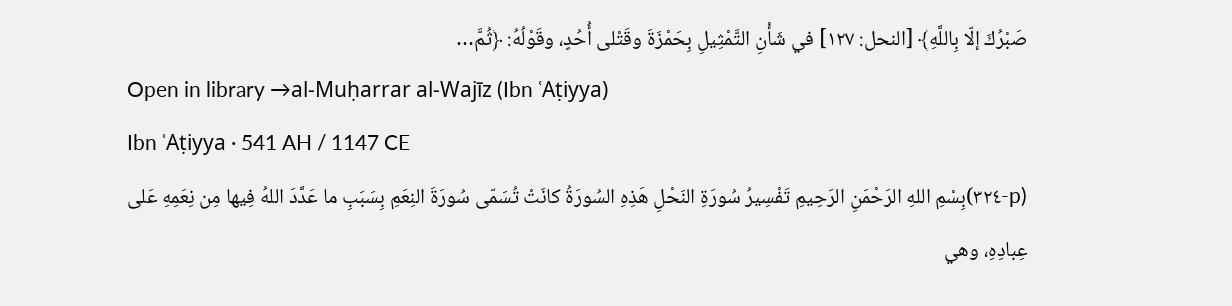صَبْرُكَ إلّا بِاللَّهِ﴾ [النحل: ١٢٧] في شَأْنِ التَّمْثِيلِ بِحَمْزَةَ وقَتْلى أُحُدٍ، وقَوْلُهُ: ﴿ثُمَّ…
Open in library →al-Muḥarrar al-Wajīz (Ibn ʿAṭiyya)
Ibn ʿAṭiyya · 541 AH / 1147 CE
(p-٣٢٤)بِسْمِ اللهِ الرَحْمَنِ الرَحِيمِ تَفْسِيرُ سُورَةِ النَحْلِ هَذِهِ السُورَةُ كانَتْ تُسَمّى سُورَةَ النِعَمِ بِسَبَبِ ما عَدَّدَ اللهُ فِيها مِن نِعَمِهِ عَلى عِبادِهِ، وهي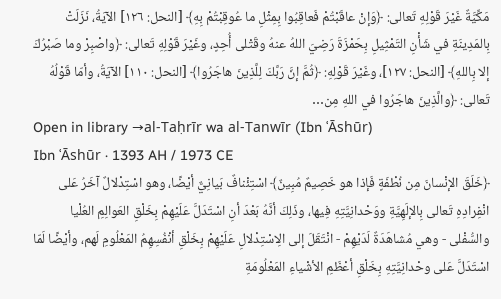مَكِّيَّةٌ غَيْرَ قَوْلِهِ تَعالى: ﴿وَإنْ عاقَبْتُمْ فَعاقِبُوا بِمِثْلِ ما عُوقِبْتُمْ بِهِ﴾ [النحل: ١٢٦] الآيَةُ، نَزَلَتْ بِالمَدِينَةِ في شَأْنِ التَمْثِيلِ بِحَمْزَةَ رَضِيَ اللهُ عنهُ وقَتْلى أُحِدٍ، وغَيْرَ قَوْلِهِ تَعالى: ﴿واصْبِرْ وما صَبْرُكَ إلا بِاللهِ﴾ [النحل: ١٢٧]، وغَيْرَ قَوْلِهِ: ﴿ثُمَّ إنَّ رَبَّكَ لِلَّذِينَ هاجَرُوا﴾ [النحل: ١١٠] الآيَةُ، وأمّا قَوْلُهُ تَعالى: ﴿والَّذِينَ هاجَرُوا في اللهِ مِن…
Open in library →al-Taḥrīr wa al-Tanwīr (Ibn ʿĀshūr)
Ibn ʿĀshūr · 1393 AH / 1973 CE
﴿خَلَقَ الإنْسانَ مِن نُطْفَةٍ فَإذا هو خَصِيمٌ مُبِينٌ﴾ اسْتِئْنافٌ بَيانِيٌّ أيْضًا، وهو اسْتِدْلالٌ آخَرُ عَلى انْفِرادِهِ تَعالى بِالإلَهِيَّةِ ووَحْدانِيَّتِهِ فِيها، وذَلِكَ أنَّهُ بَعْدَ أنِ اسْتَدَلَّ عَلَيْهِمْ بِخَلْقِ العَوالِمِ العُلْيا والسُّفْلى - وهي مُشاهَدَةٌ لَدَيْهِمْ - انْتَقَلَ إلى الِاسْتِدْلالِ عَلَيْهِمْ بِخَلْقِ أنْفُسِهِمُ المَعْلُومِ لَهم، وأيْضًا لَمّا اسْتَدَلَّ عَلى وحْدانِيَّتِهِ بِخَلْقِ أعْظَمِ الأشْياءِ المَعْلُومَةِ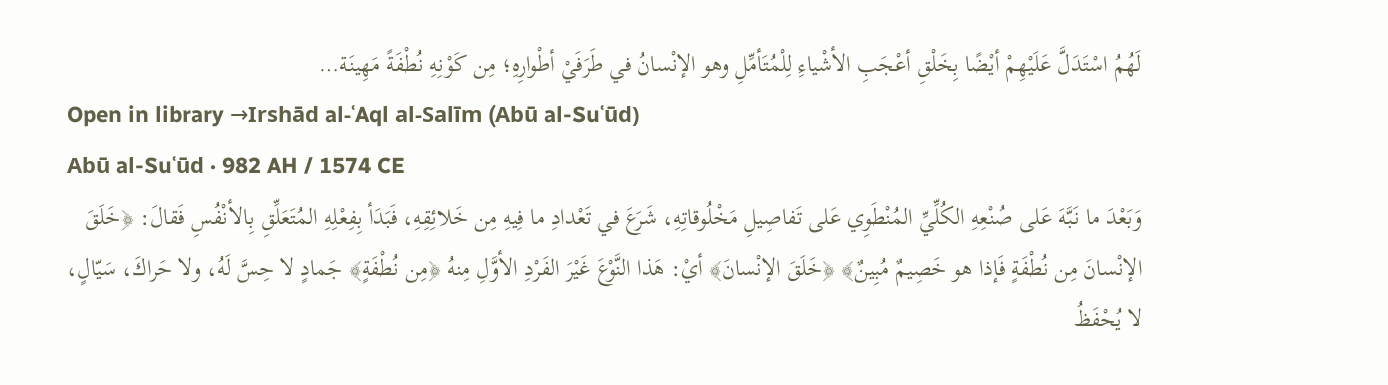لَهُمُ اسْتَدَلَّ عَلَيْهِمْ أيْضًا بِخَلْقِ أعْجَبِ الأشْياءِ لِلْمُتَأمِّلِ وهو الإنْسانُ في طَرَفَيْ أطْوارِهِ؛ مِن كَوْنِهِ نُطْفَةً مَهِينَة…
Open in library →Irshād al-ʿAql al-Salīm (Abū al-Suʿūd)
Abū al-Suʿūd · 982 AH / 1574 CE
وَبَعْدَ ما نَبَّهَ عَلى صُنْعِهِ الكُلِّيِّ المُنْطَوِي عَلى تَفاصِيلِ مَخْلُوقاتِهِ، شَرَعَ في تَعْدادِ ما فِيهِ مِن خَلائِقِهِ، فَبَدَأ بِفِعْلِهِ المُتَعَلِّقِ بِالأنْفُسِ فَقالَ: ﴿خَلَقَ الإنْسانَ مِن نُطْفَةٍ فَإذا هو خَصِيمٌ مُبِينٌ﴾ ﴿خَلَقَ الإنْسانَ﴾ أيْ: هَذا النَّوْعَ غَيْرَ الفَرْدِ الأوَّلِ مِنهُ ﴿مِن نُطْفَةٍ﴾ جَمادٍ لا حِسَّ لَهُ، ولا حَراكَ، سَيّالٍ، لا يُحْفَظُ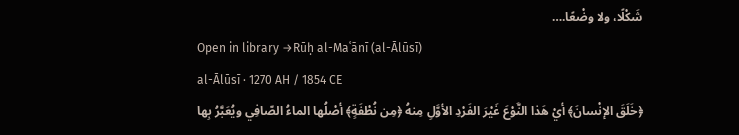شَكْلًا، ولا وضْعًا.…
Open in library →Rūḥ al-Maʿānī (al-Ālūsī)
al-Ālūsī · 1270 AH / 1854 CE
﴿خَلَقَ الإنْسانَ﴾ أيْ هَذا النَّوْعَ غَيْرَ الفَرْدِ الأوَّلِ مِنهُ ﴿مِن نُطْفَةٍ﴾ أصْلُها الماءُ الصّافِي ويُعَبَّرُ بِها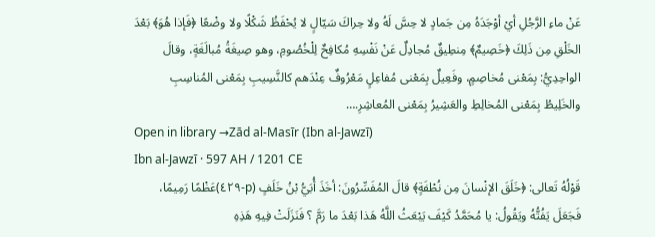عَنْ ماءِ الرَّجُلِ أيْ أوْجَدَهُ مِن جَمادٍ لا حِسَّ لَهُ ولا حِراكَ سَيّالٍ لا يُحْفَظُ شَكْلًا ولا وضْعًا ﴿فَإذا هُوَ﴾ بَعْدَ الخَلْقِ مِن ذَلِكَ ﴿خَصِيمٌ﴾ مِنطِيقٌ مُجادِلٌ عَنْ نَفْسِهِ مُكافِحٌ لِلْخُصُومِ، وهو صِيغَةُ مُبالَغَةٍ، وقالَ الواحِدِيُّ: بِمَعْنى مُخاصِمٍ، وفَعِيلٌ بِمَعْنى مُفاعِلٍ مَعْرُوفٌ عِنْدَهم كالنَّسِيبِ بِمَعْنى المُناسِبِ والخَلِيطُ بِمَعْنى المُخالِطِ والعَشِيرُ بِمَعْنى المُعاشِرِ.…
Open in library →Zād al-Masīr (Ibn al-Jawzī)
Ibn al-Jawzī · 597 AH / 1201 CE
قَوْلُهُ تَعالى: ﴿خَلَقَ الإنْسانَ مِن نُطْفَةٍ﴾ قالَ المُفَسِّرُونَ: أخَذَ أُبَيُّ بْنُ خَلَفٍ (p-٤٢٩)عَظْمًا رَمِيمًا، فَجَعَلَ يَفُتُّهُ ويَقُولُ: يا مُحَمَّدُ كَيْفَ يَبْعَثُ اللَّهُ هَذا بَعْدَ ما رَمَّ ؟ فَنَزَلَتْ فِيهِ هَذِهِ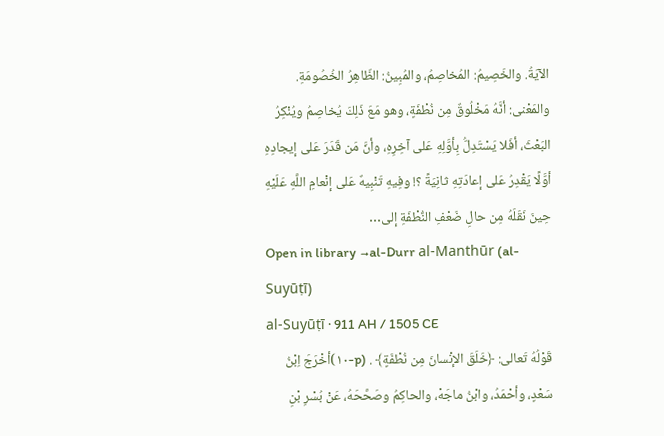الآيَةُ. والخَصِيمُ: المُخاصِمُ، والمُبِينُ: الظّاهِرُ الخُصُومَةِ. والمَعْنى: أنَّهُ مَخْلُوقٌ مِن نُطْفَةٍ، وهو مَعَ ذَلِكَ يُخاصِمُ ويُنْكِرُ البَعْثَ، أفَلا يَسْتَدِلُّ بِأوَّلِهِ عَلى آخِرِهِ، وأنَّ مَن قَدَرَ عَلى إيجادِهِ أوَّلًا يَقْدِرُ عَلى إعادَتِهِ ثانِيَةً ؟! وفِيهِ تَنْبِيهٌ عَلى إنْعامِ اللَّهِ عَلَيْهِ حِينَ نَقَلَهُ مِن حالِ ضَعْفِ النُّطْفَةِ إلى…
Open in library →al-Durr al-Manthūr (al-Suyūṭī)
al-Suyūṭī · 911 AH / 1505 CE
قَوْلُهُ تَعالى: ﴿خَلَقَ الإنْسانَ مِن نُطْفَةٍ﴾ . (p-١٠)أخْرَجَ اِبْنُ سَعْدٍ، وأحْمَدُ، وابْنُ ماجَهْ، والحاكِمُ وصَحَّحَهُ، عَنْ بُسْرِ بْنِ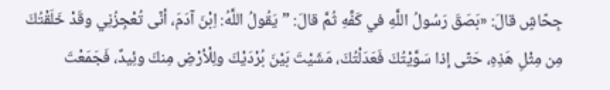جِحّاشٍ قالَ: «بَصَقَ رَسُولُ اللَّهِ في كَفِّهِ ثُمَّ قالَ: ”يَقُولُ اللَّهُ: اِبْنَ آدَمَ، أنّى تُعْجِزُنِي وقَدْ خَلَقْتُكَ مِن مِثْلِ هَذِهِ، حَتّى إذا سَوَّيْتُكَ فَعَدَلْتُكَ، مَشَيْتَ بَيْنَ بُرْدَيْكَ ولِلْأرْضِ مِنكَ وئِيدٌ، فَجَمَعْتَ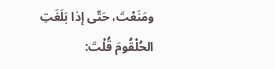ومَنَعْتَ، حَتّى إذا بَلَغَتِ الحُلْقُومَ قُلْتَ: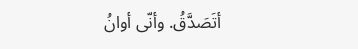أتَصَدَّقُ. وأنّى أوانُ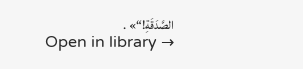الصَّدَقَةِ!“» .
Open in library →